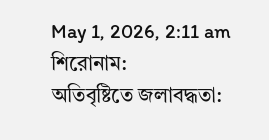May 1, 2026, 2:11 am
শিরোনাম:
অতিবৃষ্টিতে জলাবদ্ধতা: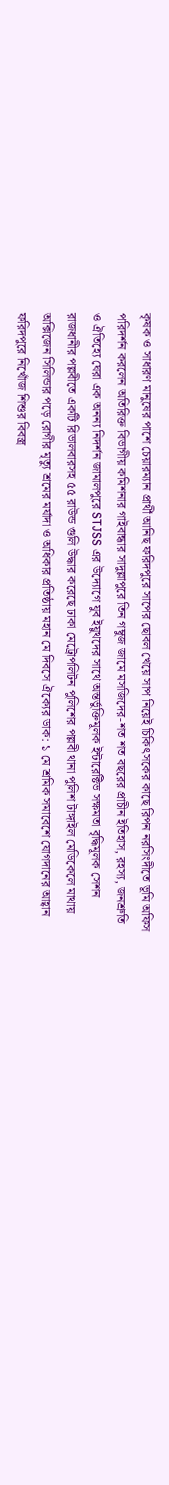কৃষক ও সাধারণ মানুষের পাশে চেয়ারম্যান প্রার্থী আনিছ ফরিদপুরে সাপের ছোবল খেয়ে সাপ নিয়েই চিকিৎসকের কাছে রিপন নরসিংদীতে ভূমি অফিস পরিদর্শন করলেন অতিরিক্ত বিভাগীয় কমিশনার গাইবান্ধার সাদুল্লাপুরে তিন গম্বুজ জামে মসজিদের-শত শত বছরের প্রাচীন ইতিহাস, রহস্য, জনশ্রুতি ও ঐতিহ্যে ঘেরা এক অনন্য নিদর্শন জামালপুরে STJSS এর উদ্যোগে যুব ইয়ুথদের সাথে অন্তর্ভুক্তিমূলক ইন্টারেক্টিভ সক্ষমতা বৃদ্ধিমূলক সেশন রাজধানীর পল্লবীতে একটি রিভালবারসহ ৫৫ রাউন্ড গুলি উদ্ধার করেছে ঢাকা মেট্রোপলিটন পুলিশের পল্লবী থানা পুলিশ টাঙ্গাইল মেডিকেলে মাথায় অক্সিজেন সিলিন্ডার পড়ে রোগীর মৃত্যু শ্রমের মর্যাদা ও অধিকার প্রতিষ্ঠায় মহান মে দিবসে ঐক্যের ডাক: ১ মে শ্রমিক সমাবেশে যোগদানের আহ্বান ফরিদপুরে নিখোঁজ শিশুর বিবস্ত্র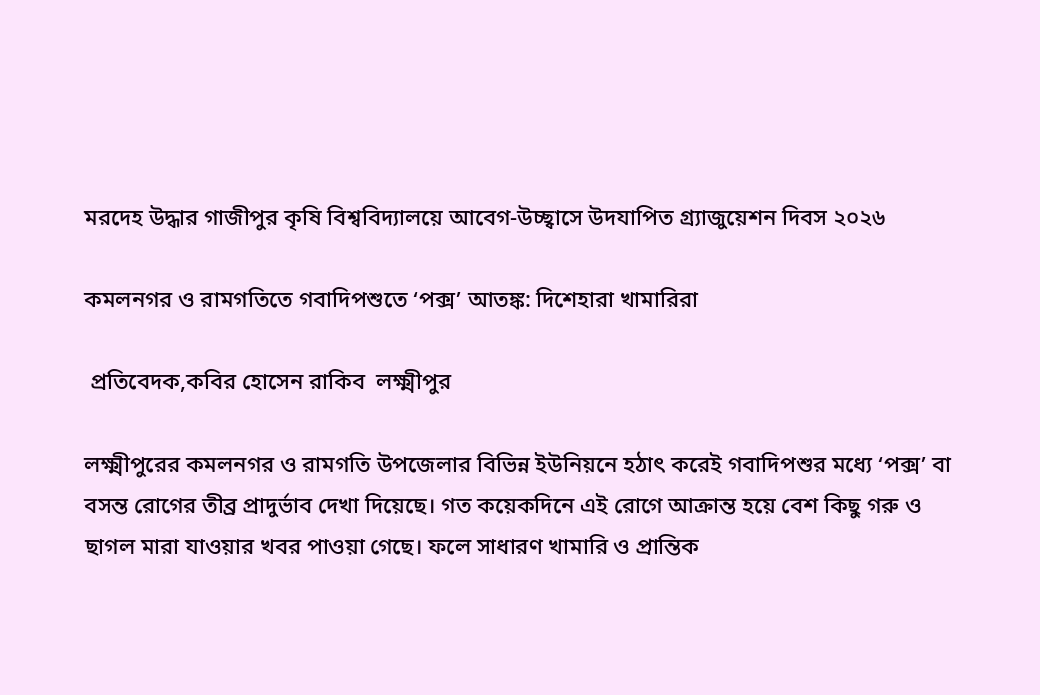মরদেহ উদ্ধার গাজীপুর কৃষি বিশ্ববিদ্যালয়ে আবেগ-উচ্ছ্বাসে উদযাপিত গ্র্যাজুয়েশন দিবস ২০২৬

কমলনগর ও রামগতিতে গবাদিপশুতে ‘পক্স’ আতঙ্ক: দিশেহারা খামারিরা

 প্রতিবেদক,কবির হোসেন রাকিব  লক্ষ্মীপুর

লক্ষ্মীপুরের কমলনগর ও রামগতি উপজেলার বিভিন্ন ইউনিয়নে হঠাৎ করেই গবাদিপশুর মধ্যে ‘পক্স’ বা বসন্ত রোগের তীব্র প্রাদুর্ভাব দেখা দিয়েছে। গত কয়েকদিনে এই রোগে আক্রান্ত হয়ে বেশ কিছু গরু ও ছাগল মারা যাওয়ার খবর পাওয়া গেছে। ফলে সাধারণ খামারি ও প্রান্তিক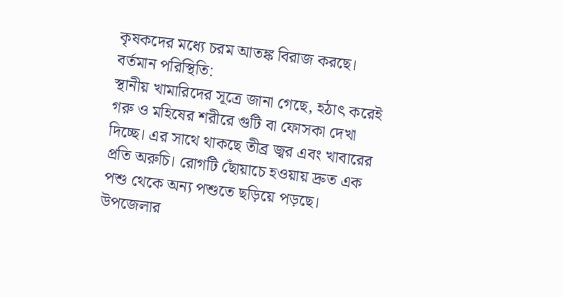কৃষকদের মধ্যে চরম আতঙ্ক বিরাজ করছে।
বর্তমান পরিস্থিতি:
স্থানীয় খামারিদের সূত্রে জানা গেছে, হঠাৎ করেই গরু ও মহিষের শরীরে গুটি বা ফোসকা দেখা দিচ্ছে। এর সাথে থাকছে তীব্র জ্বর এবং খাবারের প্রতি অরুচি। রোগটি ছোঁয়াচে হওয়ায় দ্রুত এক পশু থেকে অন্য পশুতে ছড়িয়ে পড়ছে। উপজেলার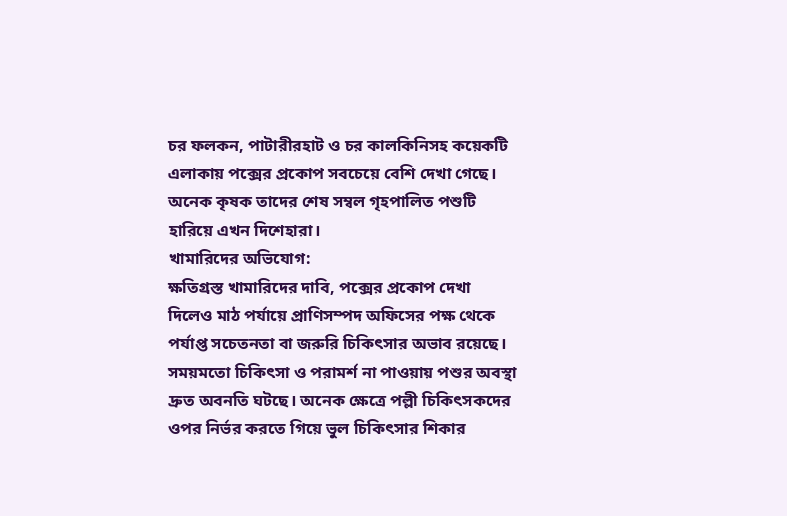চর ফলকন, পাটারীরহাট ও চর কালকিনিসহ কয়েকটি এলাকায় পক্সের প্রকোপ সবচেয়ে বেশি দেখা গেছে। অনেক কৃষক তাদের শেষ সম্বল গৃহপালিত পশুটি হারিয়ে এখন দিশেহারা।
খামারিদের অভিযোগ:
ক্ষতিগ্রস্ত খামারিদের দাবি, পক্সের প্রকোপ দেখা দিলেও মাঠ পর্যায়ে প্রাণিসম্পদ অফিসের পক্ষ থেকে পর্যাপ্ত সচেতনতা বা জরুরি চিকিৎসার অভাব রয়েছে। সময়মতো চিকিৎসা ও পরামর্শ না পাওয়ায় পশুর অবস্থা দ্রুত অবনতি ঘটছে। অনেক ক্ষেত্রে পল্লী চিকিৎসকদের ওপর নির্ভর করতে গিয়ে ভুল চিকিৎসার শিকার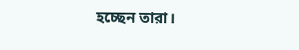হচ্ছেন তারা।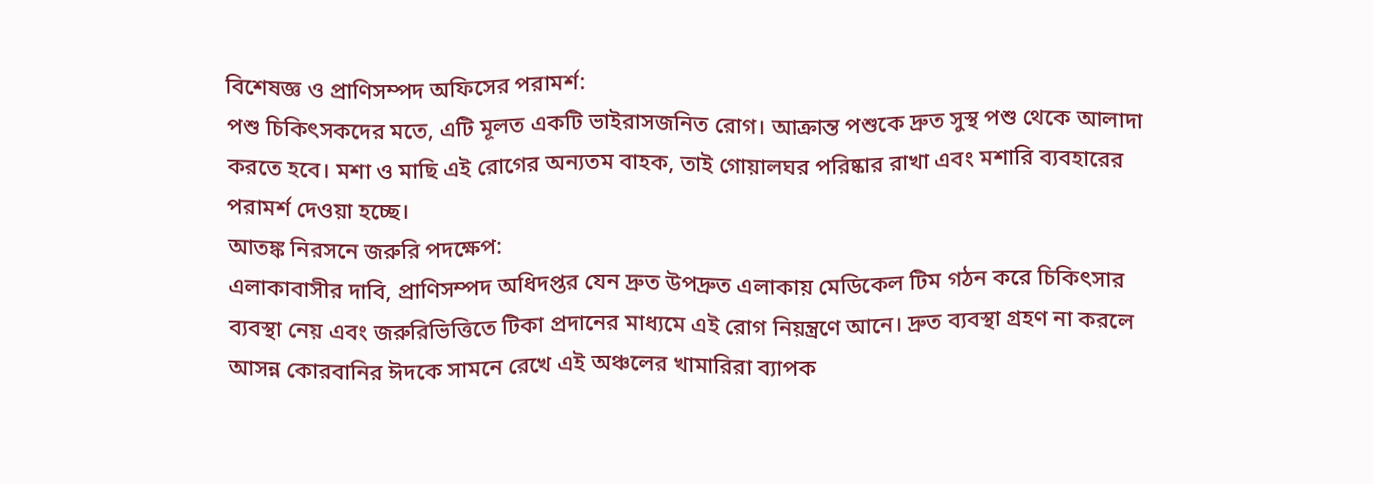বিশেষজ্ঞ ও প্রাণিসম্পদ অফিসের পরামর্শ:
পশু চিকিৎসকদের মতে, এটি মূলত একটি ভাইরাসজনিত রোগ। আক্রান্ত পশুকে দ্রুত সুস্থ পশু থেকে আলাদা করতে হবে। মশা ও মাছি এই রোগের অন্যতম বাহক, তাই গোয়ালঘর পরিষ্কার রাখা এবং মশারি ব্যবহারের পরামর্শ দেওয়া হচ্ছে।
আতঙ্ক নিরসনে জরুরি পদক্ষেপ:
এলাকাবাসীর দাবি, প্রাণিসম্পদ অধিদপ্তর যেন দ্রুত উপদ্রুত এলাকায় মেডিকেল টিম গঠন করে চিকিৎসার ব্যবস্থা নেয় এবং জরুরিভিত্তিতে টিকা প্রদানের মাধ্যমে এই রোগ নিয়ন্ত্রণে আনে। দ্রুত ব্যবস্থা গ্রহণ না করলে আসন্ন কোরবানির ঈদকে সামনে রেখে এই অঞ্চলের খামারিরা ব্যাপক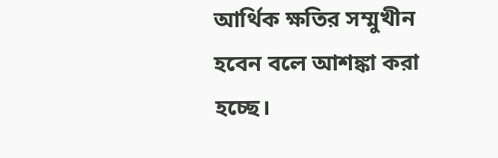আর্থিক ক্ষতির সম্মুখীন হবেন বলে আশঙ্কা করা হচ্ছে।